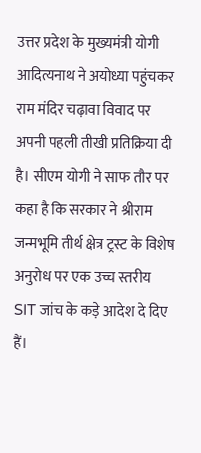उत्तर प्रदेश के मुख्यमंत्री योगी आदित्यनाथ ने अयोध्या पहुंचकर राम मंदिर चढ़ावा विवाद पर अपनी पहली तीखी प्रतिक्रिया दी है। सीएम योगी ने साफ तौर पर कहा है कि सरकार ने श्रीराम जन्मभूमि तीर्थ क्षेत्र ट्रस्ट के विशेष अनुरोध पर एक उच्च स्तरीय SIT जांच के कड़े आदेश दे दिए हैं।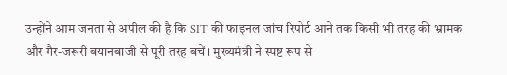उन्होंने आम जनता से अपील की है कि SIT की फाइनल जांच रिपोर्ट आने तक किसी भी तरह की भ्रामक और गैर-जरूरी बयानबाजी से पूरी तरह बचें। मुख्यमंत्री ने स्पष्ट रूप से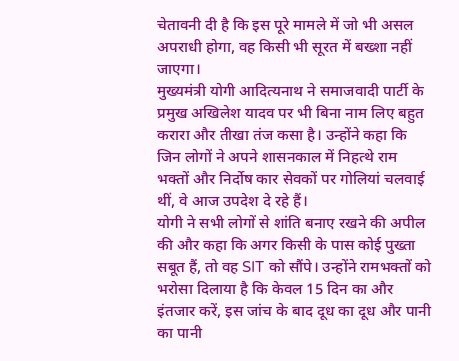चेतावनी दी है कि इस पूरे मामले में जो भी असल अपराधी होगा, वह किसी भी सूरत में बख्शा नहीं जाएगा।
मुख्यमंत्री योगी आदित्यनाथ ने समाजवादी पार्टी के प्रमुख अखिलेश यादव पर भी बिना नाम लिए बहुत करारा और तीखा तंज कसा है। उन्होंने कहा कि जिन लोगों ने अपने शासनकाल में निहत्थे राम भक्तों और निर्दोष कार सेवकों पर गोलियां चलवाई थीं, वे आज उपदेश दे रहे हैं।
योगी ने सभी लोगों से शांति बनाए रखने की अपील की और कहा कि अगर किसी के पास कोई पुख्ता सबूत हैं, तो वह SIT को सौंपे। उन्होंने रामभक्तों को भरोसा दिलाया है कि केवल 15 दिन का और इंतजार करें, इस जांच के बाद दूध का दूध और पानी का पानी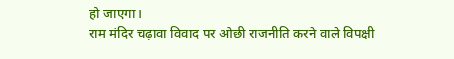हो जाएगा।
राम मंदिर चढ़ावा विवाद पर ओछी राजनीति करने वाले विपक्षी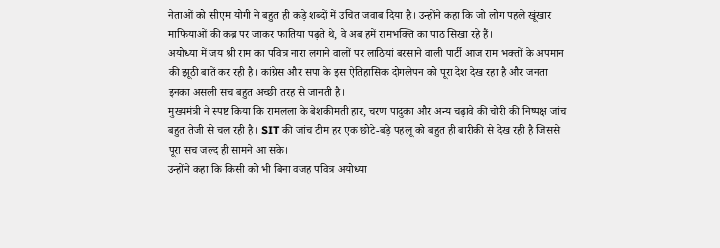नेताओं को सीएम योगी ने बहुत ही कड़े शब्दों में उचित जवाब दिया है। उन्होंने कहा कि जो लोग पहले खूंखार माफियाओं की कब्र पर जाकर फातिया पढ़ते थे, वे अब हमें रामभक्ति का पाठ सिखा रहे हैं।
अयोध्या में जय श्री राम का पवित्र नारा लगाने वालों पर लाठियां बरसाने वाली पार्टी आज राम भक्तों के अपमान की झूठी बातें कर रही है। कांग्रेस और सपा के इस ऐतिहासिक दोगलेपन को पूरा देश देख रहा है और जनता इनका असली सच बहुत अच्छी तरह से जानती है।
मुख्यमंत्री ने स्पष्ट किया कि रामलला के बेशकीमती हार, चरण पादुका और अन्य चढ़ावे की चोरी की निष्पक्ष जांच बहुत तेजी से चल रही है। SIT की जांच टीम हर एक छोटे-बड़े पहलू को बहुत ही बारीकी से देख रही है जिससे पूरा सच जल्द ही सामने आ सके।
उन्होंने कहा कि किसी को भी बिना वजह पवित्र अयोध्या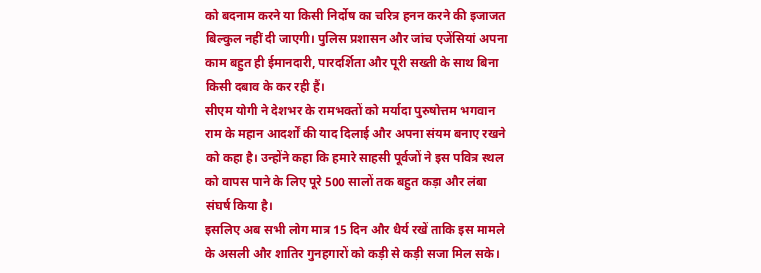को बदनाम करने या किसी निर्दोष का चरित्र हनन करने की इजाजत बिल्कुल नहीं दी जाएगी। पुलिस प्रशासन और जांच एजेंसियां अपना काम बहुत ही ईमानदारी, पारदर्शिता और पूरी सख्ती के साथ बिना किसी दबाव के कर रही हैं।
सीएम योगी ने देशभर के रामभक्तों को मर्यादा पुरुषोत्तम भगवान राम के महान आदर्शों की याद दिलाई और अपना संयम बनाए रखने को कहा है। उन्होंने कहा कि हमारे साहसी पूर्वजों ने इस पवित्र स्थल को वापस पाने के लिए पूरे 500 सालों तक बहुत कड़ा और लंबा संघर्ष किया है।
इसलिए अब सभी लोग मात्र 15 दिन और धैर्य रखें ताकि इस मामले के असली और शातिर गुनहगारों को कड़ी से कड़ी सजा मिल सके।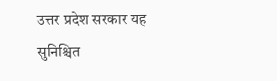उत्तर प्रदेश सरकार यह सुनिश्चित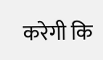करेगी कि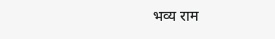भव्य राम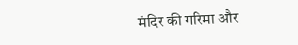मंदिर की गरिमा और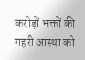करोड़ों भक्तों की गहरी आस्था को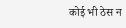कोई भी ठेस न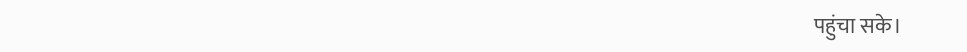पहुंचा सके।